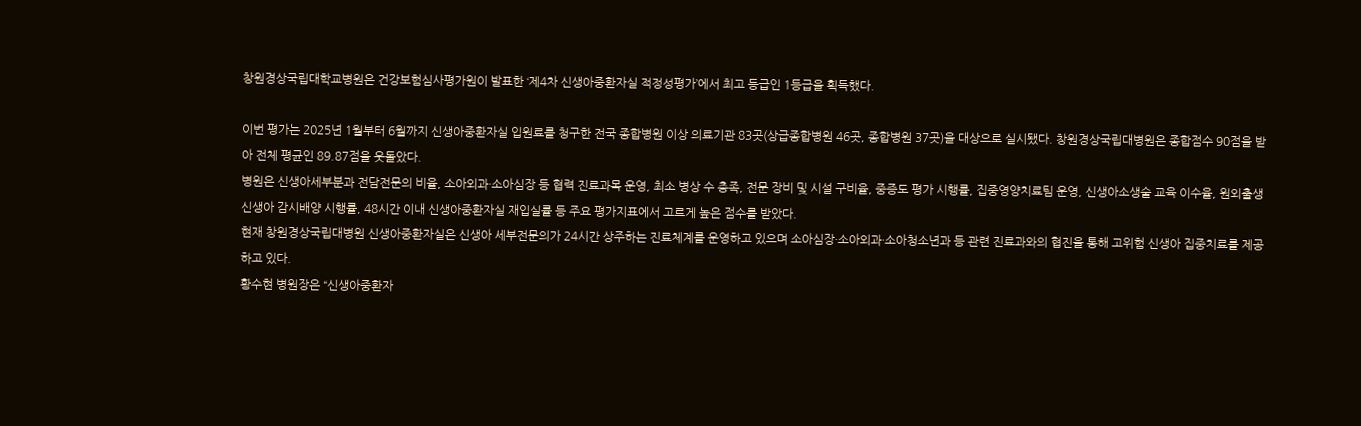창원경상국립대학교병원은 건강보험심사평가원이 발표한 ‘제4차 신생아중환자실 적정성평가’에서 최고 등급인 1등급을 획득했다.

이번 평가는 2025년 1월부터 6월까지 신생아중환자실 입원료를 청구한 전국 종합병원 이상 의료기관 83곳(상급종합병원 46곳, 종합병원 37곳)을 대상으로 실시됐다. 창원경상국립대병원은 종합점수 90점을 받아 전체 평균인 89.87점을 웃돌았다.
병원은 신생아세부분과 전담전문의 비율, 소아외과·소아심장 등 협력 진료과목 운영, 최소 병상 수 충족, 전문 장비 및 시설 구비율, 중증도 평가 시행률, 집중영양치료팀 운영, 신생아소생술 교육 이수율, 원외출생 신생아 감시배양 시행률, 48시간 이내 신생아중환자실 재입실률 등 주요 평가지표에서 고르게 높은 점수를 받았다.
현재 창원경상국립대병원 신생아중환자실은 신생아 세부전문의가 24시간 상주하는 진료체계를 운영하고 있으며 소아심장·소아외과·소아청소년과 등 관련 진료과와의 협진을 통해 고위험 신생아 집중치료를 제공하고 있다.
황수현 병원장은 “신생아중환자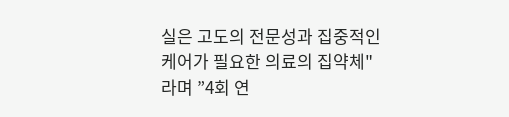실은 고도의 전문성과 집중적인 케어가 필요한 의료의 집약체"라며 ”4회 연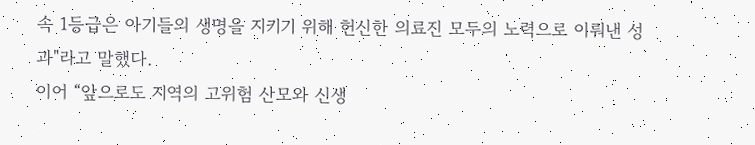속 1등급은 아기들의 생명을 지키기 위해 헌신한 의료진 모두의 노력으로 이뤄낸 성과"라고 말했다.
이어 “앞으로도 지역의 고위험 산모와 신생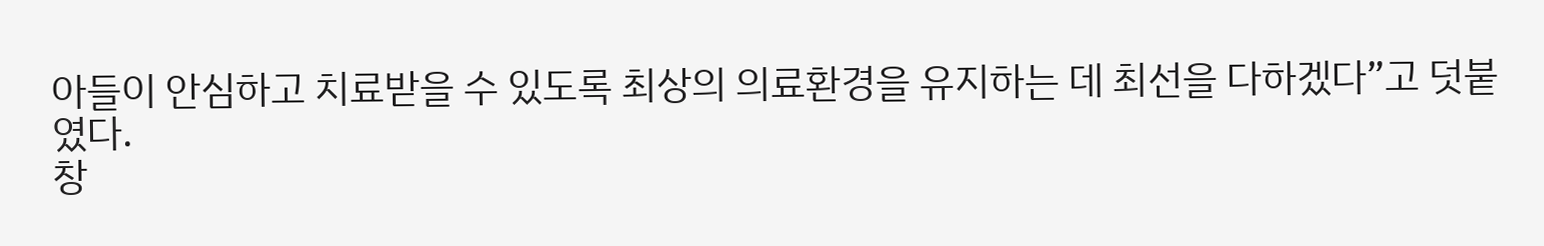아들이 안심하고 치료받을 수 있도록 최상의 의료환경을 유지하는 데 최선을 다하겠다”고 덧붙였다.
창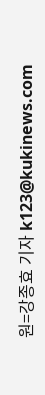원=강종효 기자 k123@kukinews.com